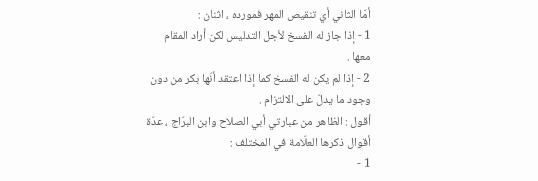أمّا الثاني أي تنقيص المهر فمورده ، اثنان :
1 - إذا جاز له الفسخ لأجل التدليس لكن أراد المقام معها .
2 - إذا لم يكن له الفسخ كما إذا اعتقد أنّها بكر من دون وجود ما يدلّ على الالتزام .
أقول : الظاهر من عبارتي أبي الصلاح وابن البرّاج ، عدّة أقوال ذكرها العلّامة في المختلف :
1 -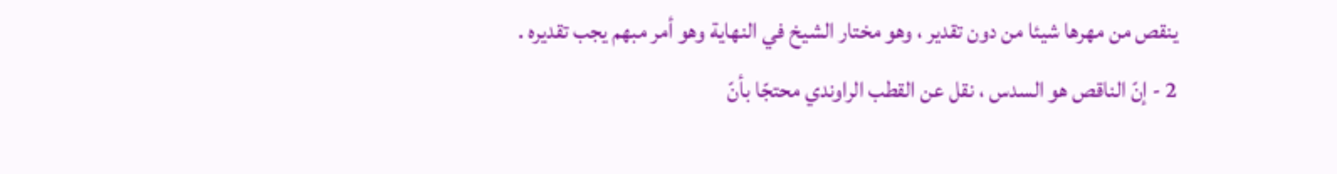ينقص من مهرها شيئا من دون تقدير ، وهو مختار الشيخ في النهاية وهو أمر مبهم يجب تقديره .
2 - إنّ الناقص هو السدس ، نقل عن القطب الراوندي محتجّا بأنّ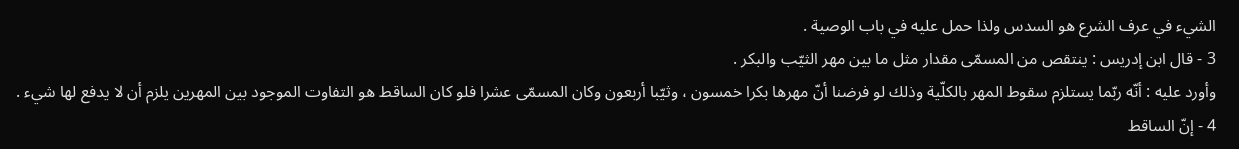الشيء في عرف الشرع هو السدس ولذا حمل عليه في باب الوصية .
3 - قال ابن إدريس : ينتقص من المسمّى مقدار مثل ما بين مهر الثيّب والبكر .
وأورد عليه : أنّه ربّما يستلزم سقوط المهر بالكلّية وذلك لو فرضنا أنّ مهرها بكرا خمسون ، وثيّبا أربعون وكان المسمّى عشرا فلو كان الساقط هو التفاوت الموجود بين المهرين يلزم أن لا يدفع لها شيء .
4 - إنّ الساقط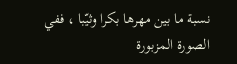نسبة ما بين مهرها بكرا وثيّبا ، ففي الصورة المزبورة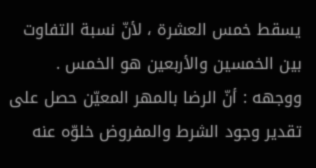يسقط خمس العشرة ، لأنّ نسبة التفاوت بين الخمسين والأربعين هو الخمس .
ووجهه : أنّ الرضا بالمهر المعيّن حصل على تقدير وجود الشرط والمفروض خلوّه عنه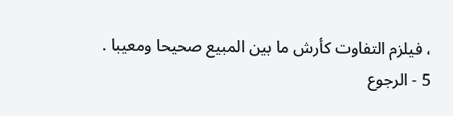، فيلزم التفاوت كأرش ما بين المبيع صحيحا ومعيبا .
5 - الرجوع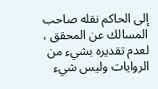إلى الحاكم نقله صاحب المسالك عن المحقق ، لعدم تقديره بشيء من الروايات وليس شيء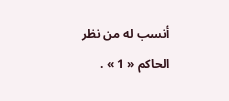أنسب له من نظر الحاكم « 1 » .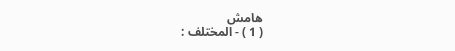هامش
( 1 ) - المختلف :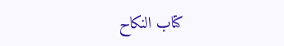كتاب النكاح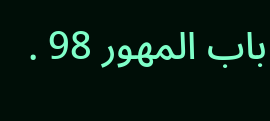باب المهور 98 .